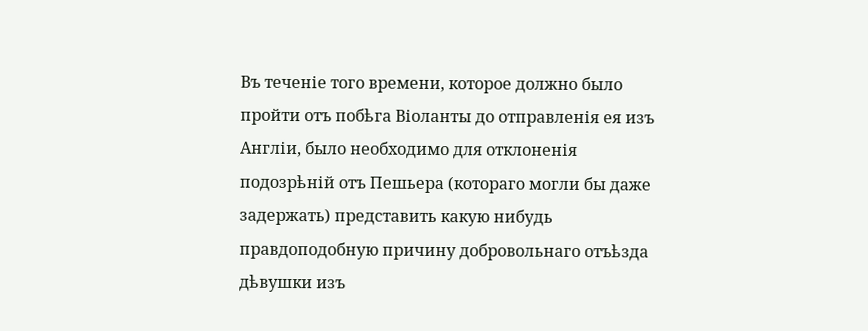Въ теченіе того времени, которое должно было пройти отъ побѣга Віоланты до отправленія ея изъ Англіи, было необходимо для отклоненія подозрѣній отъ Пешьера (котораго могли бы даже задержать) представить какую нибудь правдоподобную причину добровольнаго отъѣзда дѣвушки изъ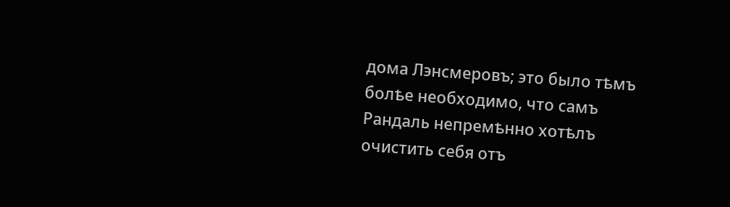дома Лэнсмеровъ; это было тѣмъ болѣе необходимо, что самъ Рандаль непремѣнно хотѣлъ очистить себя отъ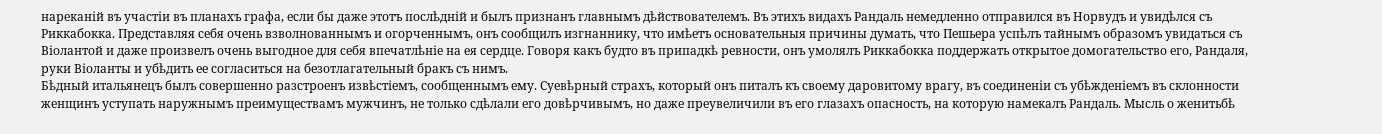нареканій въ участіи въ планахъ графа, если бы даже этотъ послѣдній и былъ признанъ главнымъ дѣйствователемъ. Въ этихъ видахъ Рандаль немедленно отправился въ Норвудъ и увидѣлся съ Риккабокка. Представляя себя очень взволнованнымъ и огорченнымъ, онъ сообщилъ изгнаннику, что имѣетъ основательныя причины думать, что Пешьера успѣлъ тайнымъ образомъ увидаться съ Віолантой и даже произвелъ очень выгодное для себя впечатлѣніе на ея сердце. Говоря какъ будто въ припадкѣ ревности, онъ умолялъ Риккабокка поддержать открытое домогательство его, Рандаля, руки Віоланты и убѣдить ее согласиться на безотлагательный бракъ съ нимъ.
Бѣдный итальянецъ былъ совершенно разстроенъ извѣстіемъ, сообщеннымъ ему. Суевѣрный страхъ, который онъ питалъ къ своему даровитому врагу, въ соединеніи съ убѣжденіемъ въ склонности женщинъ уступать наружнымъ преимуществамъ мужчинъ, не только сдѣлали его довѣрчивымъ, но даже преувеличили въ его глазахъ опасность, на которую намекалъ Рандаль. Мысль о женитьбѣ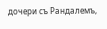дочери съ Рандалемъ,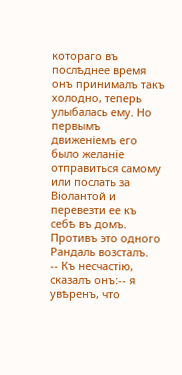котораго въ послѣднее время онъ принималъ такъ холодно, теперь улыбалась ему. Но первымъ движеніемъ его было желаніе отправиться самому или послать за Віолантой и перевезти ее къ себѣ въ домъ. Противъ это одного Рандаль возсталъ.
-- Къ несчастію, сказалъ онъ:-- я увѣренъ, что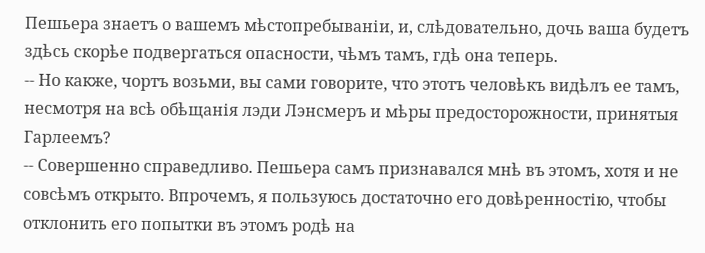Пешьера знаетъ о вашемъ мѣстопребываніи, и, слѣдовательно, дочь ваша будетъ здѣсь скорѣе подвергаться опасности, чѣмъ тамъ, гдѣ она теперь.
-- Но какже, чортъ возьми, вы сами говорите, что этотъ человѣкъ видѣлъ ее тамъ, несмотря на всѣ обѣщанія лэди Лэнсмеръ и мѣры предосторожности, принятыя Гарлеемъ?
-- Совершенно справедливо. Пешьера самъ признавался мнѣ въ этомъ, хотя и не совсѣмъ открыто. Впрочемъ, я пользуюсь достаточно его довѣренностію, чтобы отклонить его попытки въ этомъ родѣ на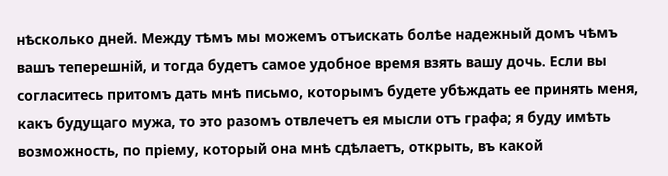нѣсколько дней. Между тѣмъ мы можемъ отъискать болѣе надежный домъ чѣмъ вашъ теперешній, и тогда будетъ самое удобное время взять вашу дочь. Если вы согласитесь притомъ дать мнѣ письмо, которымъ будете убѣждать ее принять меня, какъ будущаго мужа, то это разомъ отвлечетъ ея мысли отъ графа; я буду имѣть возможность, по пріему, который она мнѣ сдѣлаетъ, открыть, въ какой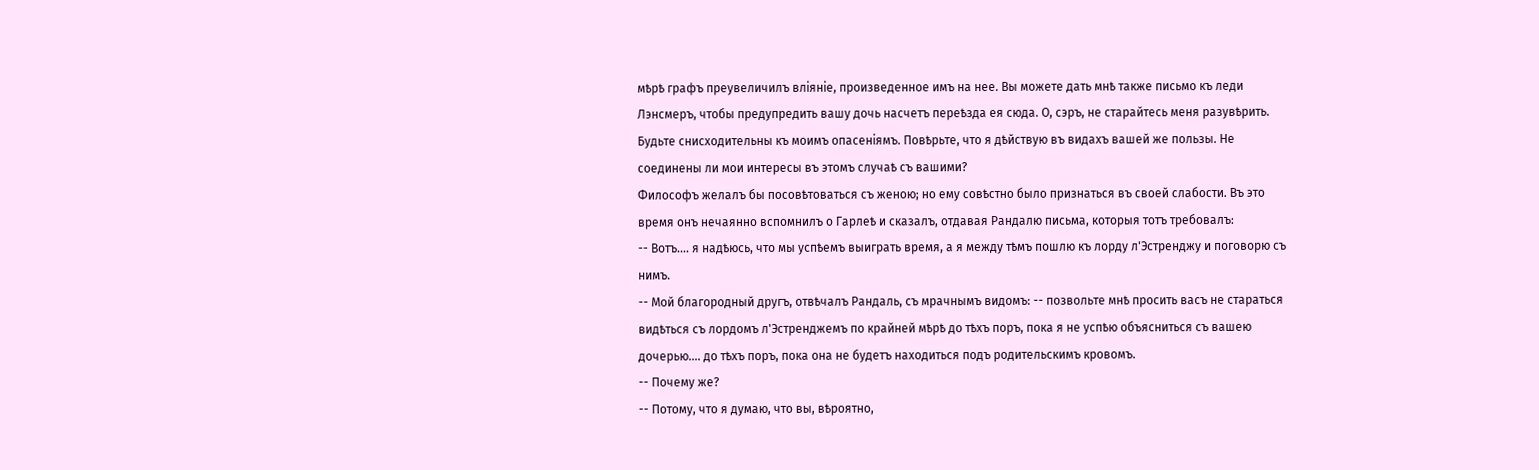мѣрѣ графъ преувеличилъ вліяніе, произведенное имъ на нее. Вы можете дать мнѣ также письмо къ леди Лэнсмеръ, чтобы предупредить вашу дочь насчетъ переѣзда ея сюда. О, сэръ, не старайтесь меня разувѣрить. Будьте снисходительны къ моимъ опасеніямъ. Повѣрьте, что я дѣйствую въ видахъ вашей же пользы. Не соединены ли мои интересы въ этомъ случаѣ съ вашими?
Философъ желалъ бы посовѣтоваться съ женою; но ему совѣстно было признаться въ своей слабости. Въ это время онъ нечаянно вспомнилъ о Гарлеѣ и сказалъ, отдавая Рандалю письма, которыя тотъ требовалъ:
-- Вотъ.... я надѣюсь, что мы успѣемъ выиграть время, а я между тѣмъ пошлю къ лорду л'Эстренджу и поговорю съ нимъ.
-- Мой благородный другъ, отвѣчалъ Рандаль, съ мрачнымъ видомъ: -- позвольте мнѣ просить васъ не стараться видѣться съ лордомъ л'Эстренджемъ по крайней мѣрѣ до тѣхъ поръ, пока я не успѣю объясниться съ вашею дочерью.... до тѣхъ поръ, пока она не будетъ находиться подъ родительскимъ кровомъ.
-- Почему же?
-- Потому, что я думаю, что вы, вѣроятно,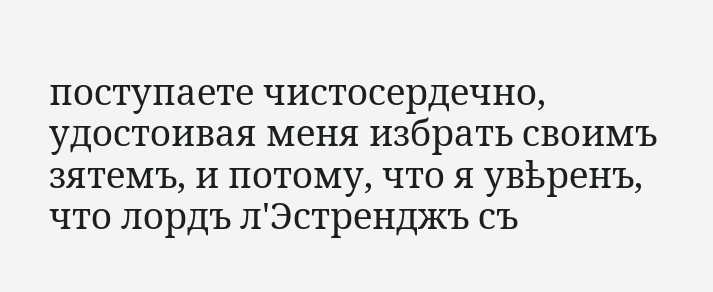поступаете чистосердечно, удостоивая меня избрать своимъ зятемъ, и потому, что я увѣренъ, что лордъ л'Эстренджъ съ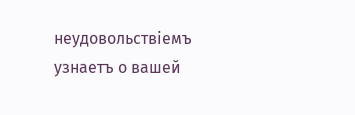неудовольствіемъ узнаетъ о вашей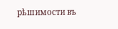рѣшимости въ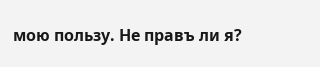мою пользу. Не правъ ли я?